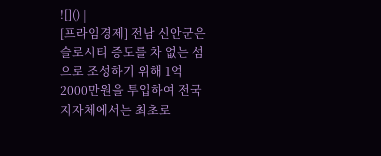![]() |
[프라임경제] 전남 신안군은 슬로시티 증도를 차 없는 섬으로 조성하기 위해 1억 2000만원을 투입하여 전국 지자체에서는 최초로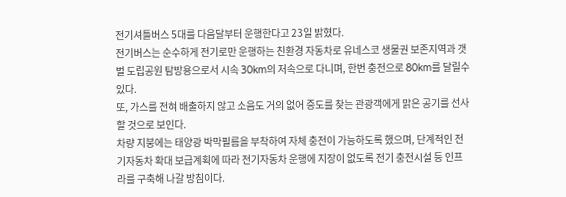전기셔틀버스 5대를 다음달부터 운행한다고 23일 밝혔다.
전기버스는 순수하게 전기로만 운행하는 친환경 자동차로 유네스코 생물권 보존지역과 갯벌 도립공원 탐방용으로서 시속 30km의 저속으로 다니며, 한번 충전으로 80km를 달릴수 있다.
또, 가스를 전혀 배출하지 않고 소음도 거의 없어 증도를 찾는 관광객에게 맑은 공기를 선사할 것으로 보인다.
차량 지붕에는 태양광 박막필름을 부착하여 자체 충전이 가능하도록 했으며, 단계적인 전기자동차 확대 보급계획에 따라 전기자동차 운행에 지장이 없도록 전기 충전시설 등 인프라를 구축해 나갈 방침이다.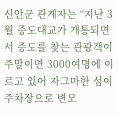신안군 관계자는 “지난 3월 증도대교가 개통되면서 증도를 찾는 관광객이 주말이면 3000여명에 이르고 있어 자그마한 섬이 주차장으로 변모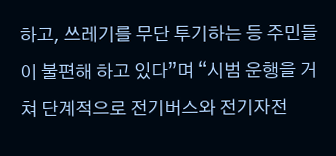하고, 쓰레기를 무단 투기하는 등 주민들이 불편해 하고 있다”며 “시범 운행을 거쳐 단계적으로 전기버스와 전기자전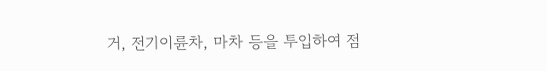거, 전기이륜차, 마차 등을 투입하여 점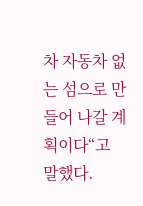차 자동차 없는 섬으로 만들어 나갈 계획이다“고 말했다.